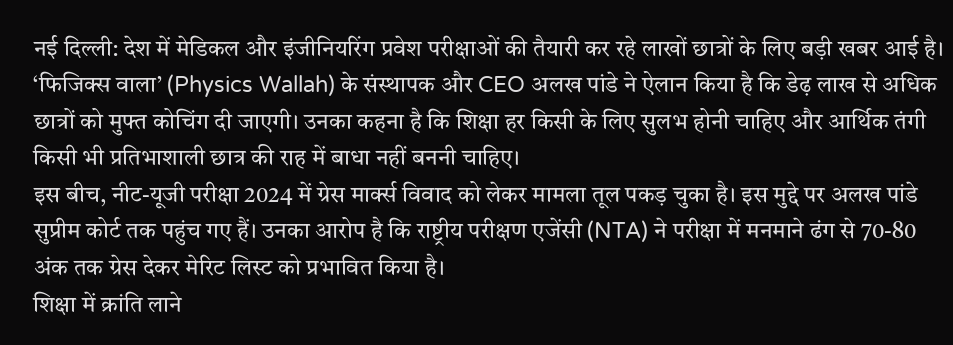नई दिल्ली: देश में मेडिकल और इंजीनियरिंग प्रवेश परीक्षाओं की तैयारी कर रहे लाखों छात्रों के लिए बड़ी खबर आई है। ‘फिजिक्स वाला’ (Physics Wallah) के संस्थापक और CEO अलख पांडे ने ऐलान किया है कि डेढ़ लाख से अधिक छात्रों को मुफ्त कोचिंग दी जाएगी। उनका कहना है कि शिक्षा हर किसी के लिए सुलभ होनी चाहिए और आर्थिक तंगी किसी भी प्रतिभाशाली छात्र की राह में बाधा नहीं बननी चाहिए।
इस बीच, नीट-यूजी परीक्षा 2024 में ग्रेस मार्क्स विवाद को लेकर मामला तूल पकड़ चुका है। इस मुद्दे पर अलख पांडे सुप्रीम कोर्ट तक पहुंच गए हैं। उनका आरोप है कि राष्ट्रीय परीक्षण एजेंसी (NTA) ने परीक्षा में मनमाने ढंग से 70-80 अंक तक ग्रेस देकर मेरिट लिस्ट को प्रभावित किया है।
शिक्षा में क्रांति लाने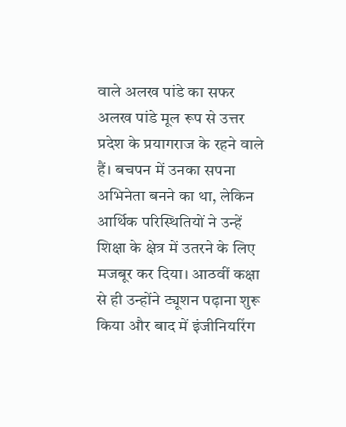वाले अलख पांडे का सफर
अलख पांडे मूल रूप से उत्तर प्रदेश के प्रयागराज के रहने वाले हैं। बचपन में उनका सपना अभिनेता बनने का था, लेकिन आर्थिक परिस्थितियों ने उन्हें शिक्षा के क्षेत्र में उतरने के लिए मजबूर कर दिया। आठवीं कक्षा से ही उन्होंने ट्यूशन पढ़ाना शुरू किया और बाद में इंजीनियरिंग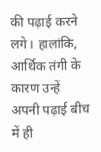की पढ़ाई करने लगे। हालांकि, आर्थिक तंगी के कारण उन्हें अपनी पढ़ाई बीच में ही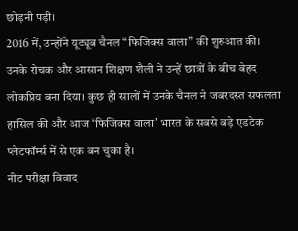छोड़नी पड़ी।
2016 में, उन्होंने यूट्यूब चैनल “फिजिक्स वाला” की शुरुआत की। उनके रोचक और आसान शिक्षण शैली ने उन्हें छात्रों के बीच बेहद लोकप्रिय बना दिया। कुछ ही सालों में उनके चैनल ने जबरदस्त सफलता हासिल की और आज ‘फिजिक्स वाला’ भारत के सबसे बड़े एडटेक प्लेटफॉर्म्स में से एक बन चुका है।
नीट परीक्षा विवाद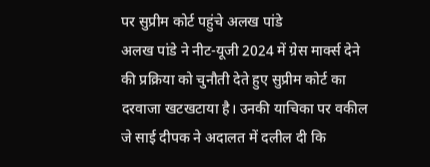पर सुप्रीम कोर्ट पहुंचे अलख पांडे
अलख पांडे ने नीट-यूजी 2024 में ग्रेस मार्क्स देने की प्रक्रिया को चुनौती देते हुए सुप्रीम कोर्ट का दरवाजा खटखटाया है। उनकी याचिका पर वकील जे साई दीपक ने अदालत में दलील दी कि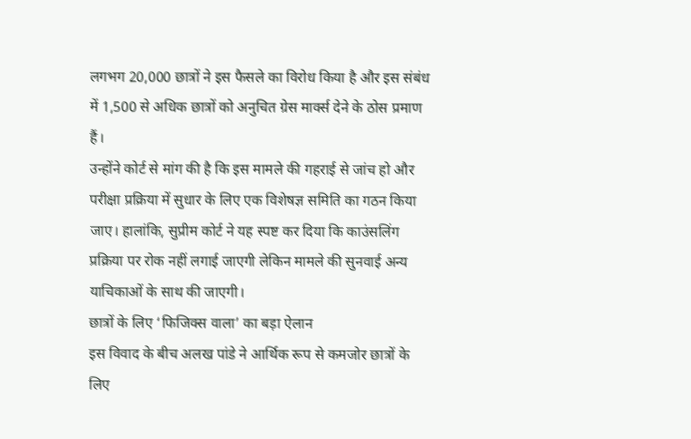लगभग 20,000 छात्रों ने इस फैसले का विरोध किया है और इस संबंध में 1,500 से अधिक छात्रों को अनुचित ग्रेस मार्क्स देने के ठोस प्रमाण हैं।
उन्होंने कोर्ट से मांग की है कि इस मामले की गहराई से जांच हो और परीक्षा प्रक्रिया में सुधार के लिए एक विशेषज्ञ समिति का गठन किया जाए। हालांकि, सुप्रीम कोर्ट ने यह स्पष्ट कर दिया कि काउंसलिंग प्रक्रिया पर रोक नहीं लगाई जाएगी लेकिन मामले की सुनवाई अन्य याचिकाओं के साथ की जाएगी।
छात्रों के लिए ‘फिजिक्स वाला’ का बड़ा ऐलान
इस विवाद के बीच अलख पांडे ने आर्थिक रूप से कमजोर छात्रों के लिए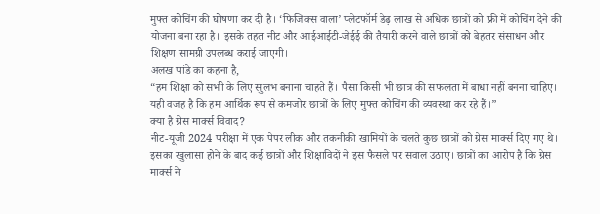मुफ्त कोचिंग की घोषणा कर दी है। ‘फिजिक्स वाला’ प्लेटफॉर्म डेढ़ लाख से अधिक छात्रों को फ्री में कोचिंग देने की योजना बना रहा है। इसके तहत नीट और आईआईटी-जेईई की तैयारी करने वाले छात्रों को बेहतर संसाधन और शिक्षण सामग्री उपलब्ध कराई जाएगी।
अलख पांडे का कहना है,
“हम शिक्षा को सभी के लिए सुलभ बनाना चाहते हैं। पैसा किसी भी छात्र की सफलता में बाधा नहीं बनना चाहिए। यही वजह है कि हम आर्थिक रूप से कमजोर छात्रों के लिए मुफ्त कोचिंग की व्यवस्था कर रहे हैं।”
क्या है ग्रेस मार्क्स विवाद?
नीट-यूजी 2024 परीक्षा में एक पेपर लीक और तकनीकी खामियों के चलते कुछ छात्रों को ग्रेस मार्क्स दिए गए थे। इसका खुलासा होने के बाद कई छात्रों और शिक्षाविदों ने इस फैसले पर सवाल उठाए। छात्रों का आरोप है कि ग्रेस मार्क्स ने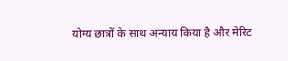योग्य छात्रों के साथ अन्याय किया है और मेरिट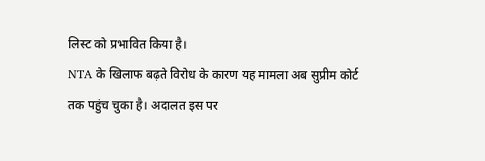लिस्ट को प्रभावित किया है।
NTA के खिलाफ बढ़ते विरोध के कारण यह मामला अब सुप्रीम कोर्ट तक पहुंच चुका है। अदालत इस पर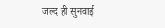जल्द ही सुनवाई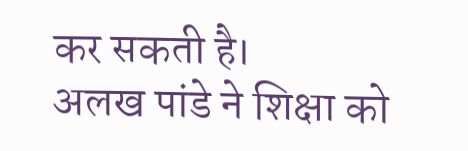कर सकती है।
अलख पांडे ने शिक्षा को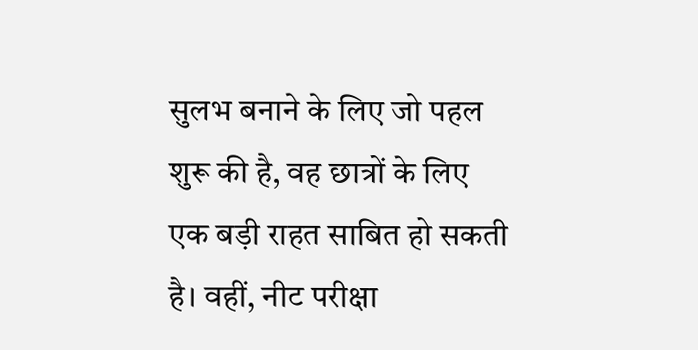सुलभ बनाने के लिए जो पहल शुरू की है, वह छात्रों के लिए एक बड़ी राहत साबित हो सकती है। वहीं, नीट परीक्षा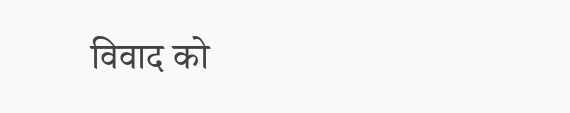विवाद को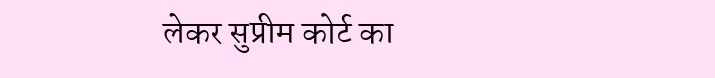लेकर सुप्रीम कोर्ट का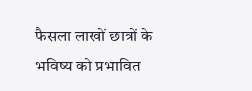फैसला लाखों छात्रों के भविष्य को प्रभावित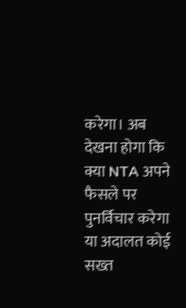करेगा। अब देखना होगा कि क्या NTA अपने फैसले पर पुनर्विचार करेगा या अदालत कोई सख्त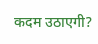कदम उठाएगी?